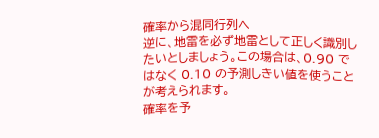確率から混同行列へ
逆に、地雷を必ず地雷として正しく識別したいとしましょう。この場合は、0.90 ではなく 0.10 の予測しきい値を使うことが考えられます。
確率を予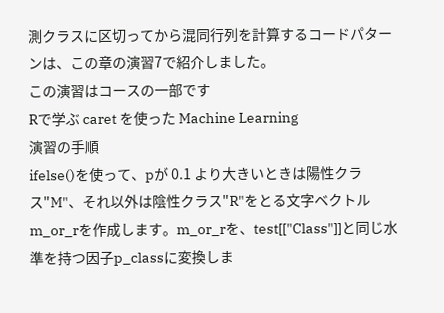測クラスに区切ってから混同行列を計算するコードパターンは、この章の演習7で紹介しました。
この演習はコースの一部です
Rで学ぶ caret を使った Machine Learning
演習の手順
ifelse()を使って、pが 0.1 より大きいときは陽性クラス"M"、それ以外は陰性クラス"R"をとる文字ベクトルm_or_rを作成します。m_or_rを、test[["Class"]]と同じ水準を持つ因子p_classに変換しま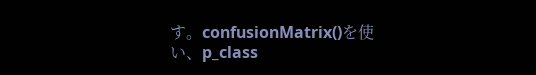す。confusionMatrix()を使い、p_class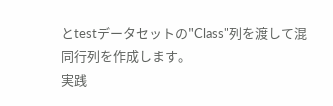とtestデータセットの"Class"列を渡して混同行列を作成します。
実践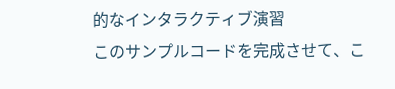的なインタラクティブ演習
このサンプルコードを完成させて、こ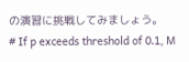の演習に挑戦してみましょう。
# If p exceeds threshold of 0.1, M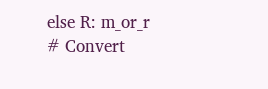else R: m_or_r
# Convert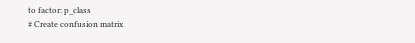to factor: p_class
# Create confusion matrix